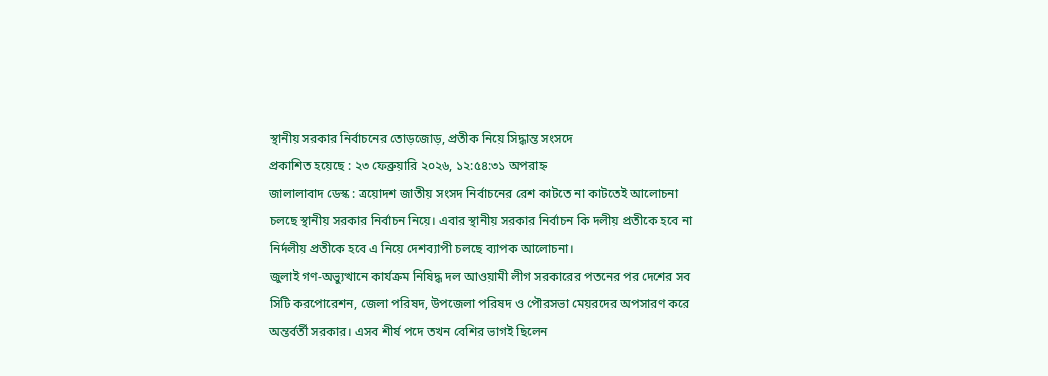স্থানীয় সরকার নির্বাচনের তোড়জোড়, প্রতীক নিয়ে সিদ্ধান্ত সংসদে
প্রকাশিত হয়েছে : ২৩ ফেব্রুয়ারি ২০২৬, ১২:৫৪:৩১ অপরাহ্ন
জালালাবাদ ডেস্ক : ত্রয়োদশ জাতীয় সংসদ নির্বাচনের রেশ কাটতে না কাটতেই আলোচনা চলছে স্থানীয় সরকার নির্বাচন নিয়ে। এবার স্থানীয় সরকার নির্বাচন কি দলীয় প্রতীকে হবে না নির্দলীয় প্রতীকে হবে এ নিয়ে দেশব্যাপী চলছে ব্যাপক আলোচনা।
জুলাই গণ-অভ্যুত্থানে কার্যক্রম নিষিদ্ধ দল আওয়ামী লীগ সরকারের পতনের পর দেশের সব সিটি করপোরেশন, জেলা পরিষদ, উপজেলা পরিষদ ও পৌরসভা মেয়রদের অপসারণ করে অন্তর্বর্তী সরকার। এসব শীর্ষ পদে তখন বেশির ভাগই ছিলেন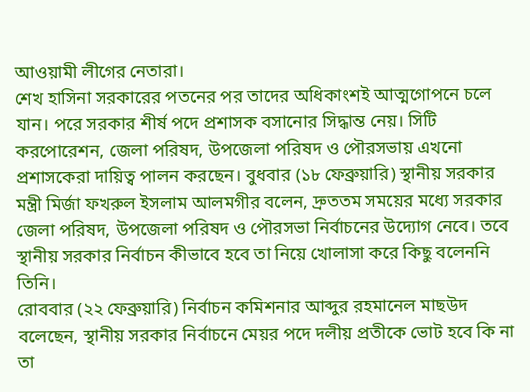আওয়ামী লীগের নেতারা।
শেখ হাসিনা সরকারের পতনের পর তাদের অধিকাংশই আত্মগোপনে চলে যান। পরে সরকার শীর্ষ পদে প্রশাসক বসানোর সিদ্ধান্ত নেয়। সিটি করপোরেশন, জেলা পরিষদ, উপজেলা পরিষদ ও পৌরসভায় এখনো প্রশাসকেরা দায়িত্ব পালন করছেন। বুধবার (১৮ ফেব্রুয়ারি) স্থানীয় সরকার মন্ত্রী মির্জা ফখরুল ইসলাম আলমগীর বলেন, দ্রুততম সময়ের মধ্যে সরকার জেলা পরিষদ, উপজেলা পরিষদ ও পৌরসভা নির্বাচনের উদ্যোগ নেবে। তবে স্থানীয় সরকার নির্বাচন কীভাবে হবে তা নিয়ে খোলাসা করে কিছু বলেননি তিনি।
রোববার (২২ ফেব্রুয়ারি) নির্বাচন কমিশনার আব্দুর রহমানেল মাছউদ বলেছেন, স্থানীয় সরকার নির্বাচনে মেয়র পদে দলীয় প্রতীকে ভোট হবে কি না তা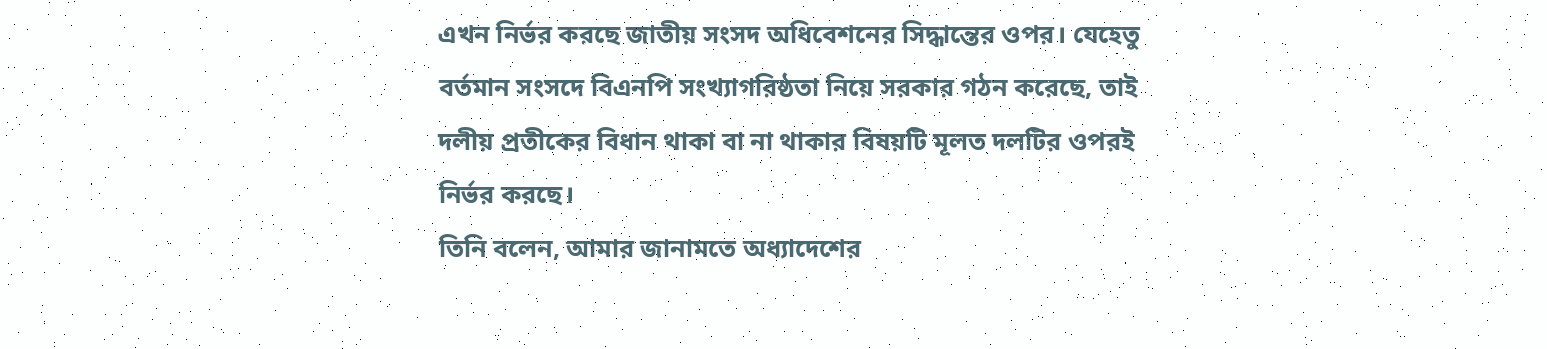এখন নির্ভর করছে জাতীয় সংসদ অধিবেশনের সিদ্ধান্তের ওপর। যেহেতু বর্তমান সংসদে বিএনপি সংখ্যাগরিষ্ঠতা নিয়ে সরকার গঠন করেছে, তাই দলীয় প্রতীকের বিধান থাকা বা না থাকার বিষয়টি মূলত দলটির ওপরই নির্ভর করছে।
তিনি বলেন, আমার জানামতে অধ্যাদেশের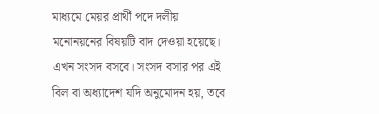মাধ্যমে মেয়র প্রার্থী পদে দলীয় মনোনয়নের বিষয়টি বাদ দেওয়া হয়েছে। এখন সংসদ বসবে। সংসদ বসার পর এই বিল বা অধ্যাদেশ যদি অনুমোদন হয়, তবে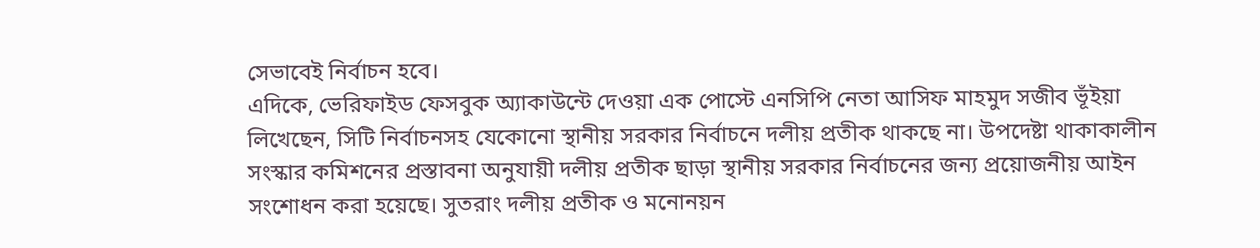সেভাবেই নির্বাচন হবে।
এদিকে, ভেরিফাইড ফেসবুক অ্যাকাউন্টে দেওয়া এক পোস্টে এনসিপি নেতা আসিফ মাহমুদ সজীব ভূঁইয়া লিখেছেন, সিটি নির্বাচনসহ যেকোনো স্থানীয় সরকার নির্বাচনে দলীয় প্রতীক থাকছে না। উপদেষ্টা থাকাকালীন সংস্কার কমিশনের প্রস্তাবনা অনুযায়ী দলীয় প্রতীক ছাড়া স্থানীয় সরকার নির্বাচনের জন্য প্রয়োজনীয় আইন সংশোধন করা হয়েছে। সুতরাং দলীয় প্রতীক ও মনোনয়ন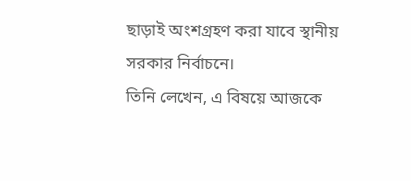ছাড়াই অংশগ্রহণ করা যাবে স্থানীয় সরকার নির্বাচনে।
তিনি লেখেন, এ বিষয়ে আজকে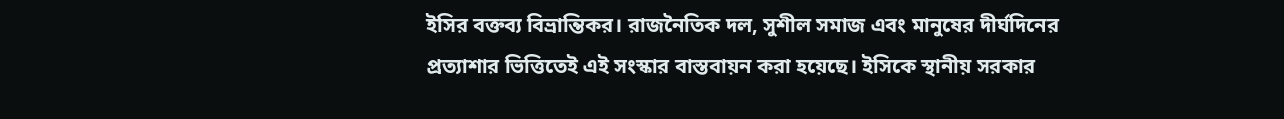ইসির বক্তব্য বিভ্রান্তিকর। রাজনৈতিক দল, সুশীল সমাজ এবং মানুষের দীর্ঘদিনের প্রত্যাশার ভিত্তিতেই এই সংস্কার বাস্তবায়ন করা হয়েছে। ইসিকে স্থানীয় সরকার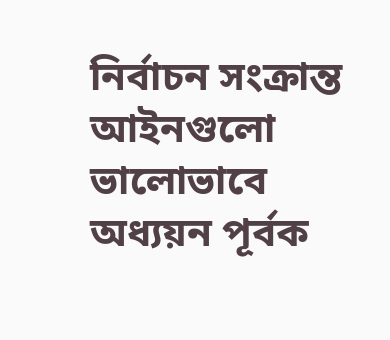নির্বাচন সংক্রান্ত আইনগুলো ভালোভাবে অধ্যয়ন পূর্বক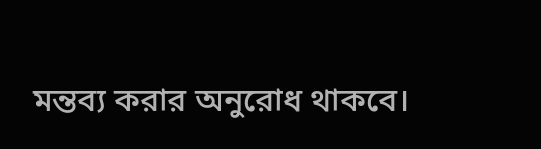মন্তব্য করার অনুরোধ থাকবে।